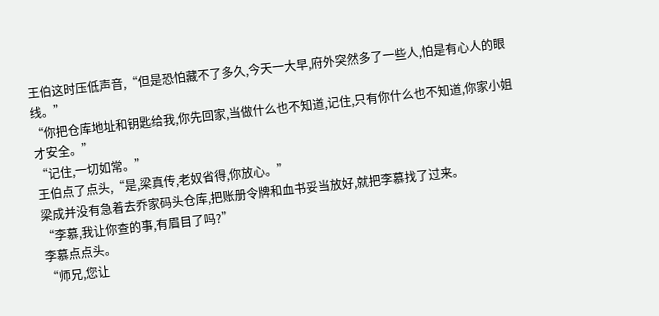王伯这时压低声音,“但是恐怕藏不了多久,今天一大早,府外突然多了一些人,怕是有心人的眼线。”
“你把仓库地址和钥匙给我,你先回家,当做什么也不知道,记住,只有你什么也不知道,你家小姐才安全。”
“记住,一切如常。”
王伯点了点头,“是,梁真传,老奴省得,你放心。”
梁成并没有急着去乔家码头仓库,把账册令牌和血书妥当放好,就把李慕找了过来。
“李慕,我让你查的事,有眉目了吗?”
李慕点点头。
“师兄,您让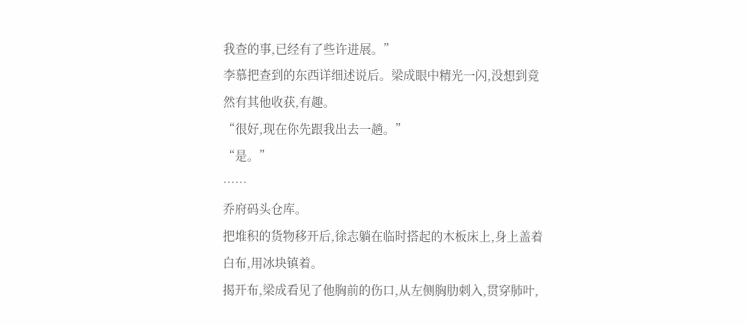我查的事,已经有了些许进展。”
李慕把查到的东西详细述说后。梁成眼中精光一闪,没想到竟然有其他收获,有趣。
“很好,现在你先跟我出去一趟。”
“是。”
……
乔府码头仓库。
把堆积的货物移开后,徐志躺在临时搭起的木板床上,身上盖着白布,用冰块镇着。
揭开布,梁成看见了他胸前的伤口,从左侧胸肋刺入,贯穿肺叶,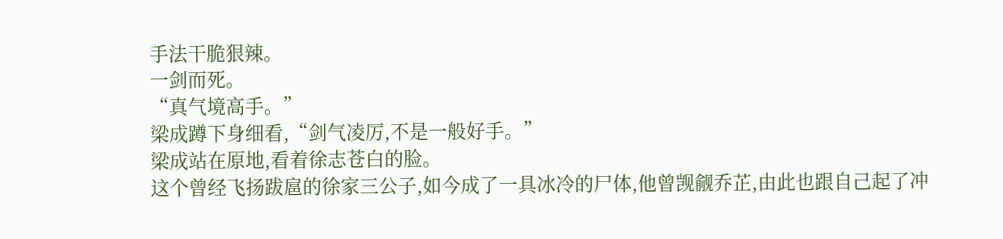手法干脆狠辣。
一剑而死。
“真气境高手。”
梁成蹲下身细看,“剑气凌厉,不是一般好手。”
梁成站在原地,看着徐志苍白的脸。
这个曾经飞扬跋扈的徐家三公子,如今成了一具冰冷的尸体,他曾觊觎乔芷,由此也跟自己起了冲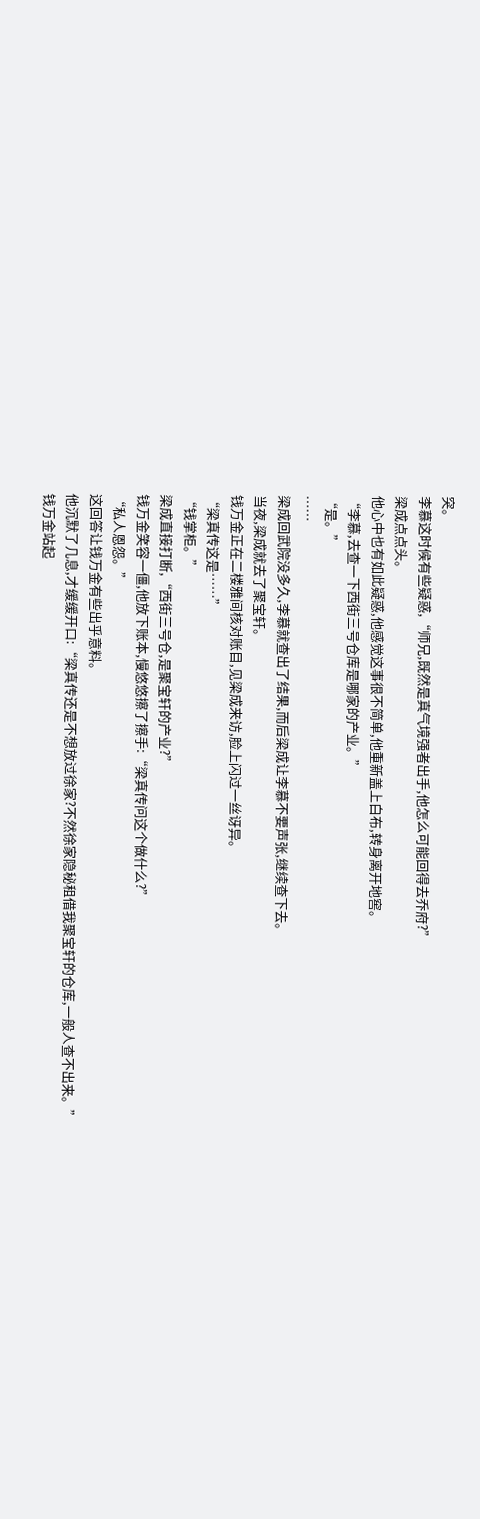突。
李慕这时候有些疑惑,“师兄,既然是真气境强者出手,他怎么可能回得去乔府?”
梁成点点头。
他心中也有如此疑惑,他感觉这事很不简单,他重新盖上白布,转身离开地窖。
“李慕,去查一下西街三号仓库是哪家的产业。”
“是。”
……
梁成回武院没多久,李慕就查出了结果,而后梁成让李慕不要声张,继续查下去。
当夜,梁成就去了聚宝轩。
钱万金正在二楼雅间核对账目,见梁成来访,脸上闪过一丝讶异。
“梁真传这是……”
“钱掌柜。”
梁成直接打断,“西街三号仓,是聚宝轩的产业?”
钱万金笑容一僵,他放下账本,慢悠悠擦了擦手:“梁真传问这个做什么?”
“私人恩怨。”
这回答让钱万金有些出乎意料。
他沉默了几息,才缓缓开口:“梁真传还是不想放过徐家?不然徐家隐秘租借我聚宝轩的仓库,一般人查不出来。”
钱万金站起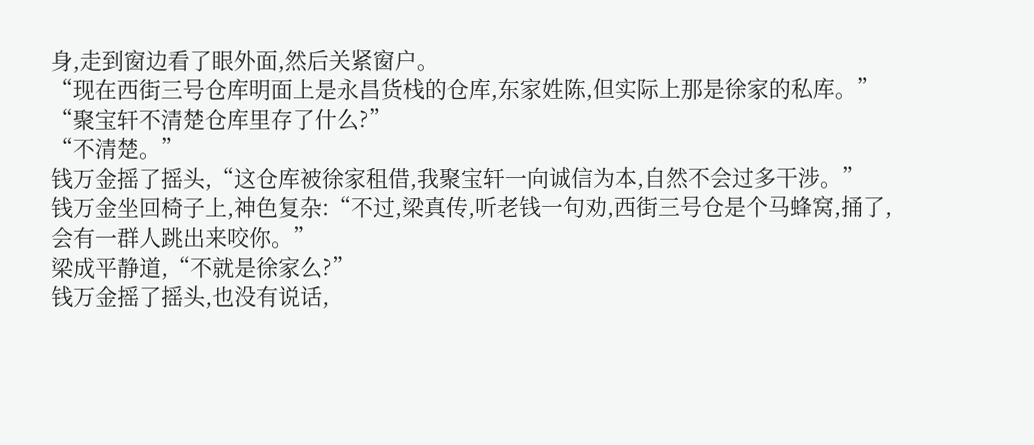身,走到窗边看了眼外面,然后关紧窗户。
“现在西街三号仓库明面上是永昌货栈的仓库,东家姓陈,但实际上那是徐家的私库。”
“聚宝轩不清楚仓库里存了什么?”
“不清楚。”
钱万金摇了摇头,“这仓库被徐家租借,我聚宝轩一向诚信为本,自然不会过多干涉。”
钱万金坐回椅子上,神色复杂:“不过,梁真传,听老钱一句劝,西街三号仓是个马蜂窝,捅了,会有一群人跳出来咬你。”
梁成平静道,“不就是徐家么?”
钱万金摇了摇头,也没有说话,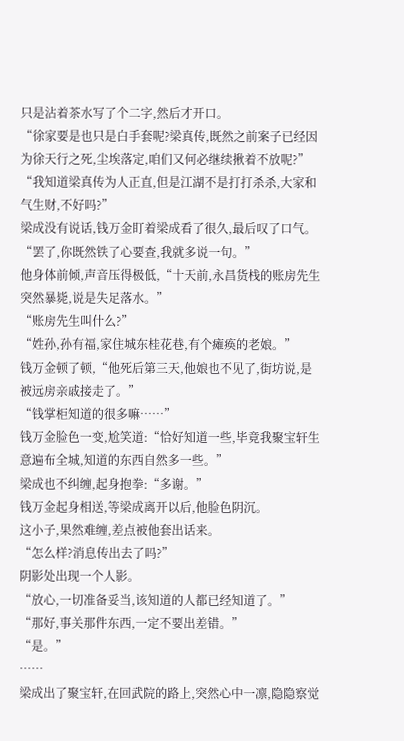只是沾着茶水写了个二字,然后才开口。
“徐家要是也只是白手套呢?梁真传,既然之前案子已经因为徐天行之死,尘埃落定,咱们又何必继续揪着不放呢?”
“我知道梁真传为人正直,但是江湖不是打打杀杀,大家和气生财,不好吗?”
梁成没有说话,钱万金盯着梁成看了很久,最后叹了口气。
“罢了,你既然铁了心要查,我就多说一句。”
他身体前倾,声音压得极低,“十天前,永昌货栈的账房先生突然暴毙,说是失足落水。”
“账房先生叫什么?”
“姓孙,孙有福,家住城东桂花巷,有个瘫痪的老娘。”
钱万金顿了顿,“他死后第三天,他娘也不见了,街坊说,是被远房亲戚接走了。”
“钱掌柜知道的很多嘛……”
钱万金脸色一变,尬笑道:“恰好知道一些,毕竟我聚宝轩生意遍布全城,知道的东西自然多一些。”
梁成也不纠缠,起身抱拳:“多谢。”
钱万金起身相送,等梁成离开以后,他脸色阴沉。
这小子,果然难缠,差点被他套出话来。
“怎么样?消息传出去了吗?”
阴影处出现一个人影。
“放心,一切准备妥当,该知道的人都已经知道了。”
“那好,事关那件东西,一定不要出差错。”
“是。”
……
梁成出了聚宝轩,在回武院的路上,突然心中一凛,隐隐察觉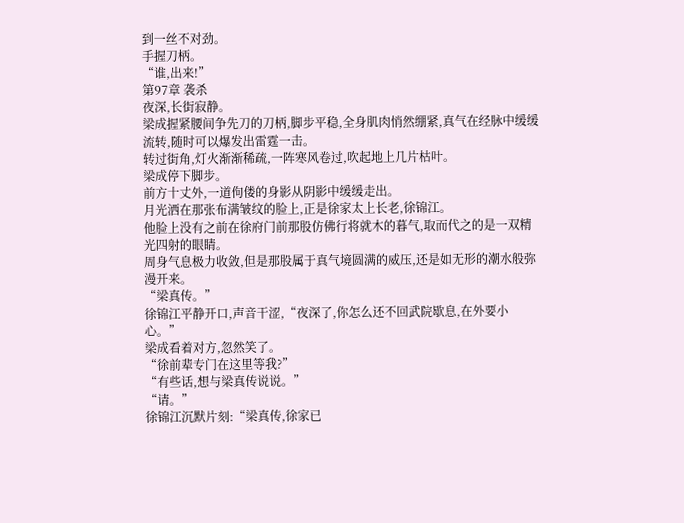到一丝不对劲。
手握刀柄。
“谁,出来!”
第97章 袭杀
夜深,长街寂静。
梁成握紧腰间争先刀的刀柄,脚步平稳,全身肌肉悄然绷紧,真气在经脉中缓缓流转,随时可以爆发出雷霆一击。
转过街角,灯火渐渐稀疏,一阵寒风卷过,吹起地上几片枯叶。
梁成停下脚步。
前方十丈外,一道佝偻的身影从阴影中缓缓走出。
月光洒在那张布满皱纹的脸上,正是徐家太上长老,徐锦江。
他脸上没有之前在徐府门前那股仿佛行将就木的暮气,取而代之的是一双精光四射的眼睛。
周身气息极力收敛,但是那股属于真气境圆满的威压,还是如无形的潮水般弥漫开来。
“梁真传。”
徐锦江平静开口,声音干涩,“夜深了,你怎么还不回武院歇息,在外要小心。”
梁成看着对方,忽然笑了。
“徐前辈专门在这里等我?”
“有些话,想与梁真传说说。”
“请。”
徐锦江沉默片刻:“梁真传,徐家已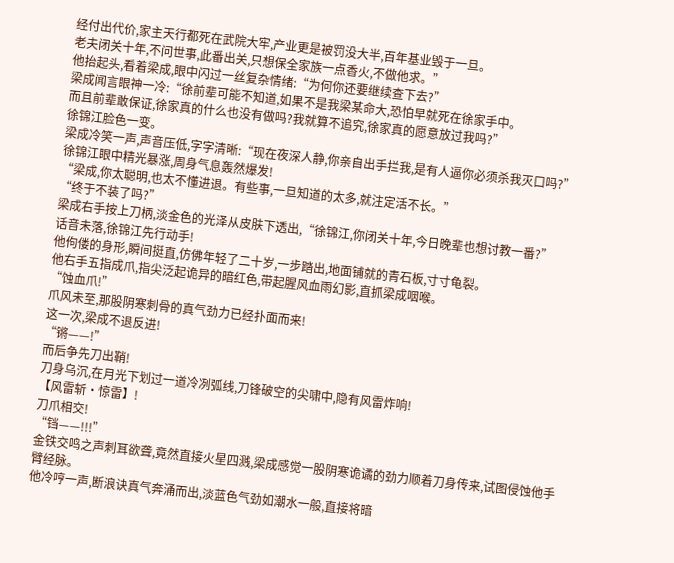经付出代价,家主天行都死在武院大牢,产业更是被罚没大半,百年基业毁于一旦。
老夫闭关十年,不问世事,此番出关,只想保全家族一点香火,不做他求。”
他抬起头,看着梁成,眼中闪过一丝复杂情绪:“为何你还要继续查下去?”
梁成闻言眼神一冷:“徐前辈可能不知道,如果不是我梁某命大,恐怕早就死在徐家手中。
而且前辈敢保证,徐家真的什么也没有做吗?我就算不追究,徐家真的愿意放过我吗?”
徐锦江脸色一变。
梁成冷笑一声,声音压低,字字清晰:“现在夜深人静,你亲自出手拦我,是有人逼你必须杀我灭口吗?”
徐锦江眼中精光暴涨,周身气息轰然爆发!
“梁成,你太聪明,也太不懂进退。有些事,一旦知道的太多,就注定活不长。”
“终于不装了吗?”
梁成右手按上刀柄,淡金色的光泽从皮肤下透出,“徐锦江,你闭关十年,今日晚辈也想讨教一番?”
话音未落,徐锦江先行动手!
他佝偻的身形,瞬间挺直,仿佛年轻了二十岁,一步踏出,地面铺就的青石板,寸寸龟裂。
他右手五指成爪,指尖泛起诡异的暗红色,带起腥风血雨幻影,直抓梁成咽喉。
“蚀血爪!”
爪风未至,那股阴寒刺骨的真气劲力已经扑面而来!
这一次,梁成不退反进!
“锵——!”
而后争先刀出鞘!
刀身乌沉,在月光下划过一道冷冽弧线,刀锋破空的尖啸中,隐有风雷炸响!
【风雷斩·惊雷】!
刀爪相交!
“铛——!!!”
金铁交鸣之声刺耳欲聋,竟然直接火星四溅,梁成感觉一股阴寒诡谲的劲力顺着刀身传来,试图侵蚀他手臂经脉。
他冷哼一声,断浪诀真气奔涌而出,淡蓝色气劲如潮水一般,直接将暗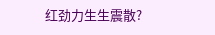红劲力生生震散?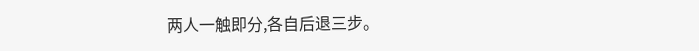两人一触即分,各自后退三步。